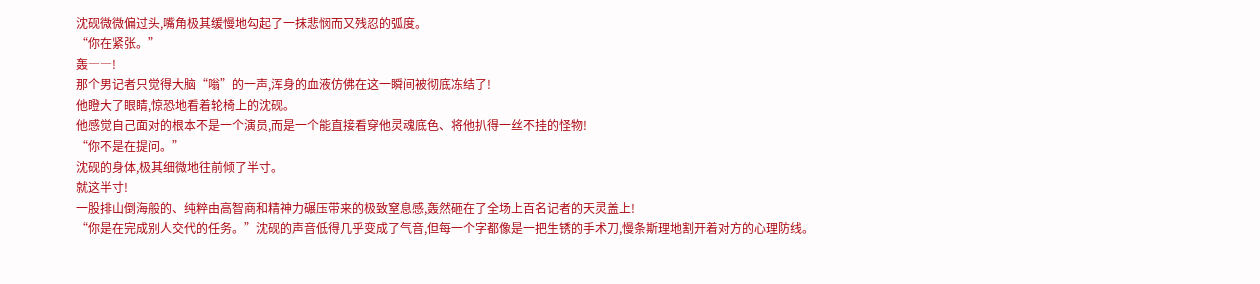沈砚微微偏过头,嘴角极其缓慢地勾起了一抹悲悯而又残忍的弧度。
“你在紧张。”
轰――!
那个男记者只觉得大脑“嗡”的一声,浑身的血液仿佛在这一瞬间被彻底冻结了!
他瞪大了眼睛,惊恐地看着轮椅上的沈砚。
他感觉自己面对的根本不是一个演员,而是一个能直接看穿他灵魂底色、将他扒得一丝不挂的怪物!
“你不是在提问。”
沈砚的身体,极其细微地往前倾了半寸。
就这半寸!
一股排山倒海般的、纯粹由高智商和精神力碾压带来的极致窒息感,轰然砸在了全场上百名记者的天灵盖上!
“你是在完成别人交代的任务。”沈砚的声音低得几乎变成了气音,但每一个字都像是一把生锈的手术刀,慢条斯理地割开着对方的心理防线。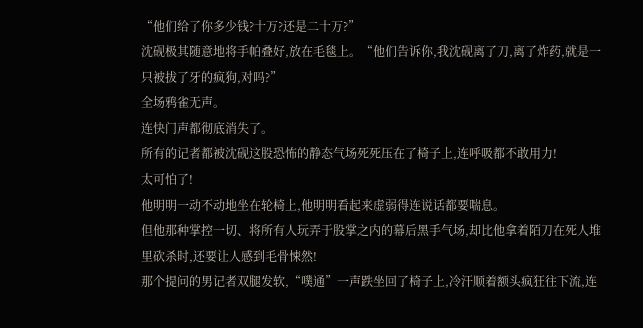“他们给了你多少钱?十万?还是二十万?”
沈砚极其随意地将手帕叠好,放在毛毯上。“他们告诉你,我沈砚离了刀,离了炸药,就是一只被拔了牙的疯狗,对吗?”
全场鸦雀无声。
连快门声都彻底消失了。
所有的记者都被沈砚这股恐怖的静态气场死死压在了椅子上,连呼吸都不敢用力!
太可怕了!
他明明一动不动地坐在轮椅上,他明明看起来虚弱得连说话都要喘息。
但他那种掌控一切、将所有人玩弄于股掌之内的幕后黑手气场,却比他拿着陌刀在死人堆里砍杀时,还要让人感到毛骨悚然!
那个提问的男记者双腿发软,“噗通”一声跌坐回了椅子上,冷汗顺着额头疯狂往下流,连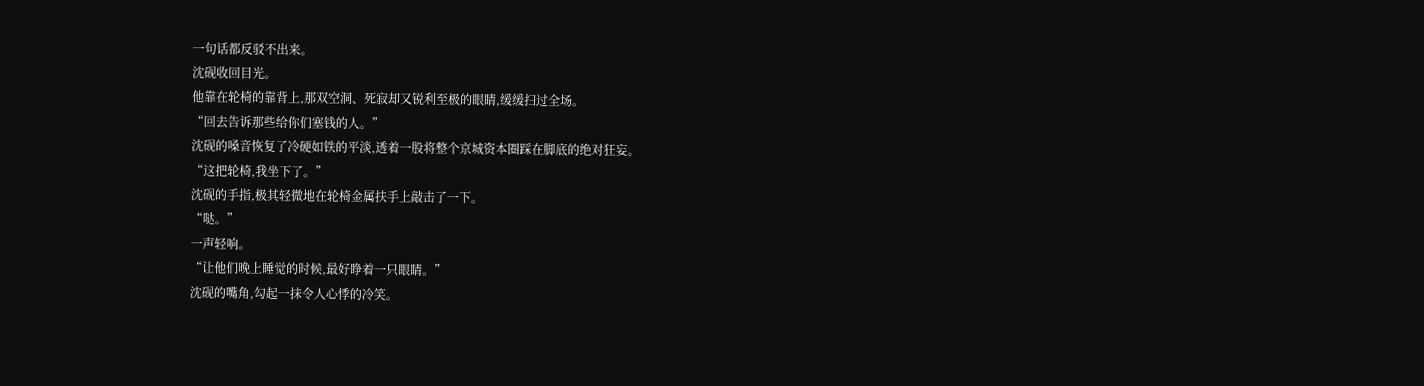一句话都反驳不出来。
沈砚收回目光。
他靠在轮椅的靠背上,那双空洞、死寂却又锐利至极的眼睛,缓缓扫过全场。
“回去告诉那些给你们塞钱的人。”
沈砚的嗓音恢复了冷硬如铁的平淡,透着一股将整个京城资本圈踩在脚底的绝对狂妄。
“这把轮椅,我坐下了。”
沈砚的手指,极其轻微地在轮椅金属扶手上敲击了一下。
“哒。”
一声轻响。
“让他们晚上睡觉的时候,最好睁着一只眼睛。”
沈砚的嘴角,勾起一抹令人心悸的冷笑。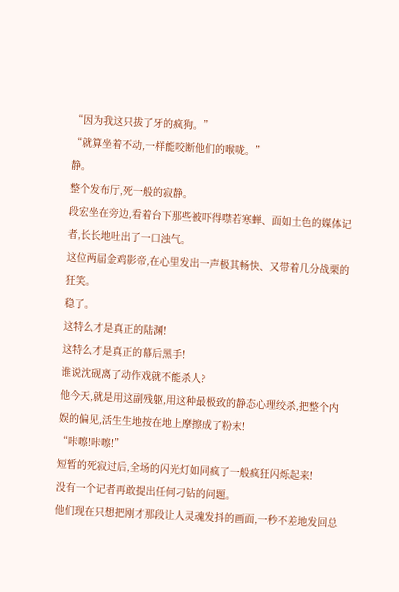“因为我这只拔了牙的疯狗。”
“就算坐着不动,一样能咬断他们的喉咙。”
静。
整个发布厅,死一般的寂静。
段宏坐在旁边,看着台下那些被吓得噤若寒蝉、面如土色的媒体记者,长长地吐出了一口浊气。
这位两届金鸡影帝,在心里发出一声极其畅快、又带着几分战栗的狂笑。
稳了。
这特么才是真正的陆渊!
这特么才是真正的幕后黑手!
谁说沈砚离了动作戏就不能杀人?
他今天,就是用这副残躯,用这种最极致的静态心理绞杀,把整个内娱的偏见,活生生地按在地上摩擦成了粉末!
“咔嚓!咔嚓!”
短暂的死寂过后,全场的闪光灯如同疯了一般疯狂闪烁起来!
没有一个记者再敢提出任何刁钻的问题。
他们现在只想把刚才那段让人灵魂发抖的画面,一秒不差地发回总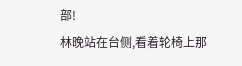部!
林晚站在台侧,看着轮椅上那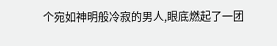个宛如神明般冷寂的男人,眼底燃起了一团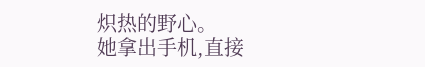炽热的野心。
她拿出手机,直接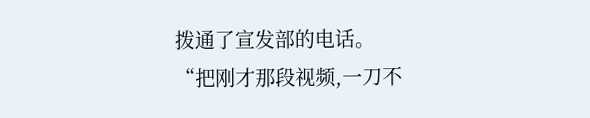拨通了宣发部的电话。
“把刚才那段视频,一刀不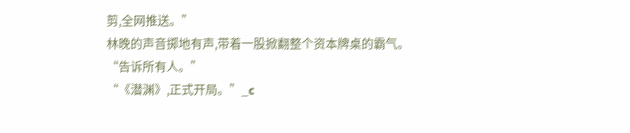剪,全网推送。”
林晚的声音掷地有声,带着一股掀翻整个资本牌桌的霸气。
“告诉所有人。”
“《潜渊》,正式开局。”_c